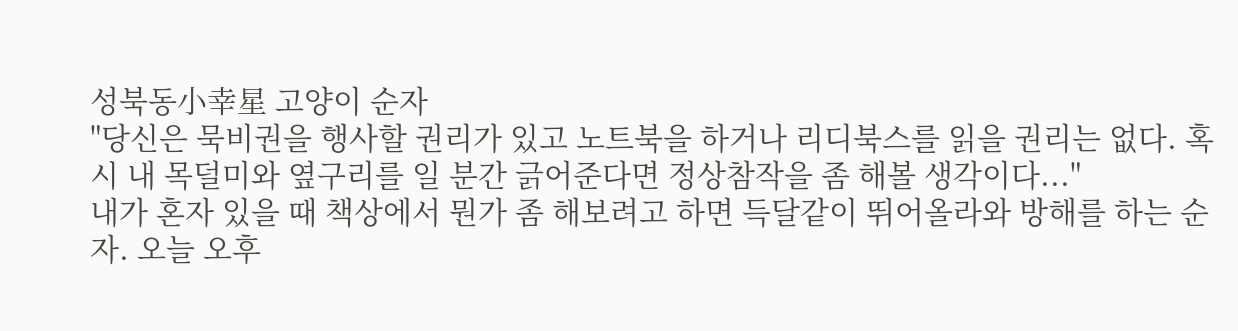성북동小幸星 고양이 순자
"당신은 묵비권을 행사할 권리가 있고 노트북을 하거나 리디북스를 읽을 권리는 없다. 혹시 내 목덜미와 옆구리를 일 분간 긁어준다면 정상참작을 좀 해볼 생각이다..."
내가 혼자 있을 때 책상에서 뭔가 좀 해보려고 하면 득달같이 뛰어올라와 방해를 하는 순자. 오늘 오후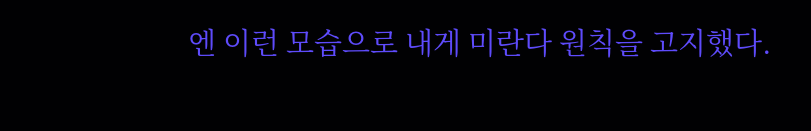엔 이런 모습으로 내게 미란다 원칙을 고지했다.